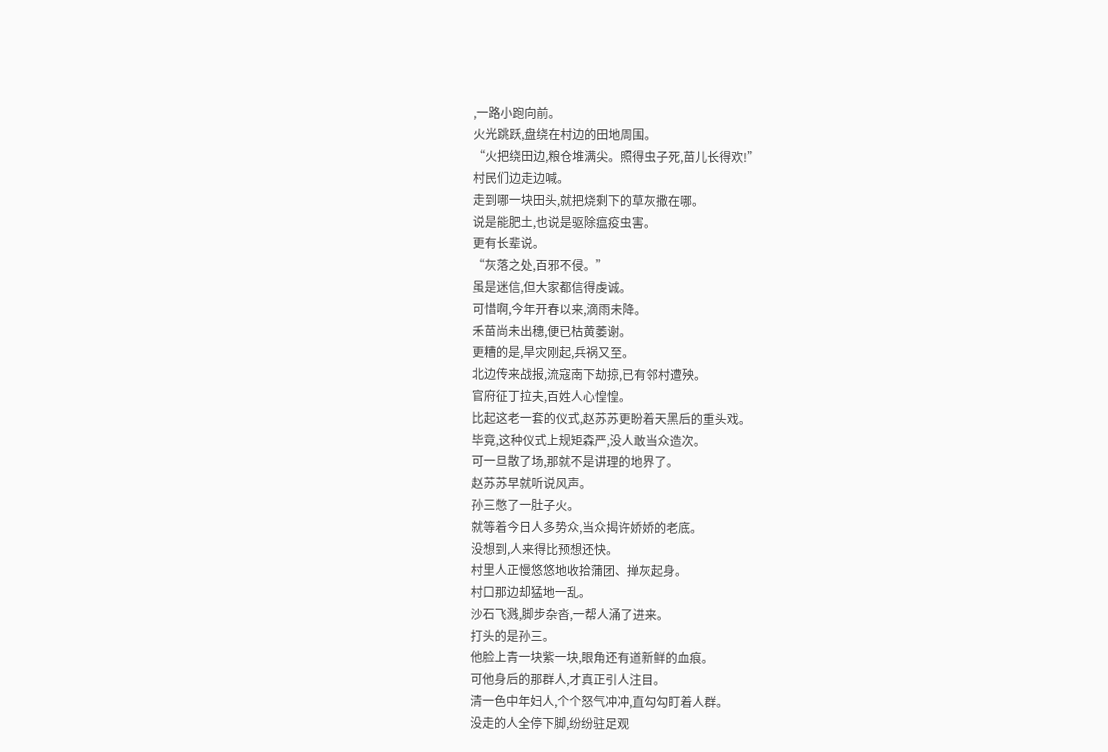,一路小跑向前。
火光跳跃,盘绕在村边的田地周围。
“火把绕田边,粮仓堆满尖。照得虫子死,苗儿长得欢!”
村民们边走边喊。
走到哪一块田头,就把烧剩下的草灰撒在哪。
说是能肥土,也说是驱除瘟疫虫害。
更有长辈说。
“灰落之处,百邪不侵。”
虽是迷信,但大家都信得虔诚。
可惜啊,今年开春以来,滴雨未降。
禾苗尚未出穗,便已枯黄萎谢。
更糟的是,旱灾刚起,兵祸又至。
北边传来战报,流寇南下劫掠,已有邻村遭殃。
官府征丁拉夫,百姓人心惶惶。
比起这老一套的仪式,赵苏苏更盼着天黑后的重头戏。
毕竟,这种仪式上规矩森严,没人敢当众造次。
可一旦散了场,那就不是讲理的地界了。
赵苏苏早就听说风声。
孙三憋了一肚子火。
就等着今日人多势众,当众揭许娇娇的老底。
没想到,人来得比预想还快。
村里人正慢悠悠地收拾蒲团、掸灰起身。
村口那边却猛地一乱。
沙石飞溅,脚步杂沓,一帮人涌了进来。
打头的是孙三。
他脸上青一块紫一块,眼角还有道新鲜的血痕。
可他身后的那群人,才真正引人注目。
清一色中年妇人,个个怒气冲冲,直勾勾盯着人群。
没走的人全停下脚,纷纷驻足观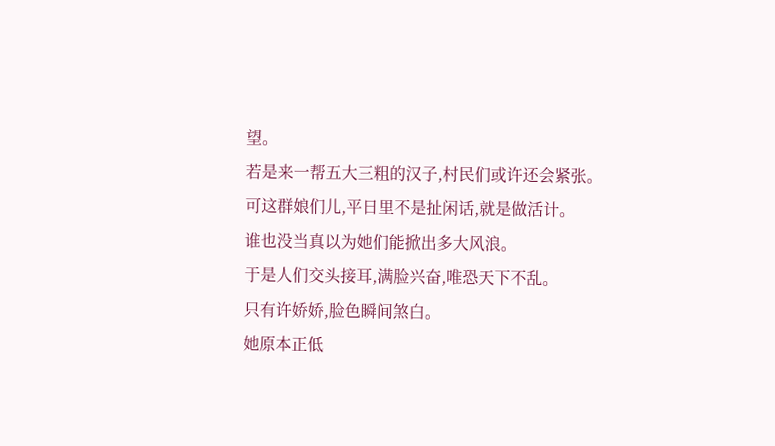望。
若是来一帮五大三粗的汉子,村民们或许还会紧张。
可这群娘们儿,平日里不是扯闲话,就是做活计。
谁也没当真以为她们能掀出多大风浪。
于是人们交头接耳,满脸兴奋,唯恐天下不乱。
只有许娇娇,脸色瞬间煞白。
她原本正低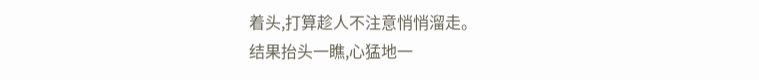着头,打算趁人不注意悄悄溜走。
结果抬头一瞧,心猛地一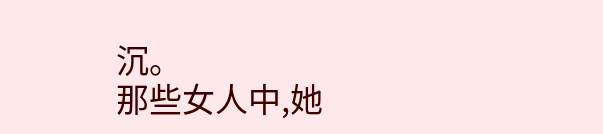沉。
那些女人中,她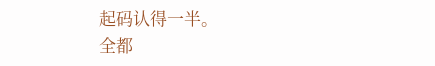起码认得一半。
全都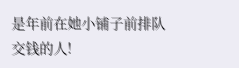是年前在她小铺子前排队交钱的人!